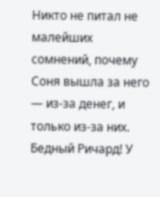Никто не питал не малейших сомнений, почему Соня вышла за него — из-за денег, и только из-за них.
Бедный Ричард! У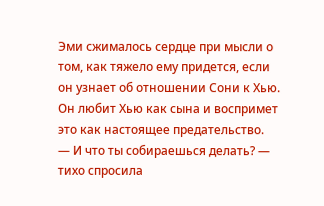Эми сжималось сердце при мысли о том, как тяжело ему придется, если он узнает об отношении Сони к Хью. Он любит Хью как сына и воспримет это как настоящее предательство.
— И что ты собираешься делать? — тихо спросила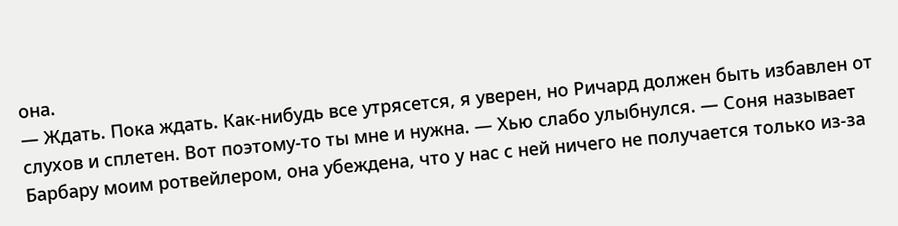она.
— Ждать. Пока ждать. Как-нибудь все утрясется, я уверен, но Ричард должен быть избавлен от слухов и сплетен. Вот поэтому-то ты мне и нужна. — Хью слабо улыбнулся. — Соня называет Барбару моим ротвейлером, она убеждена, что у нас с ней ничего не получается только из-за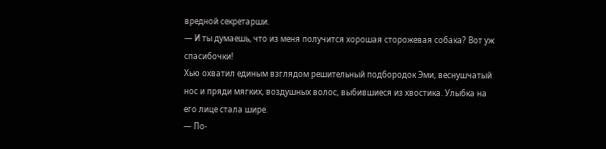вредной секретарши.
— И ты думаешь, что из меня получится хорошая сторожевая собака? Вот уж спасибочки!
Хью охватил единым взглядом решительный подбородок Эми, веснушчатый нос и пряди мягких, воздушных волос, выбившиеся из хвостика. Улыбка на его лице стала шире.
— По-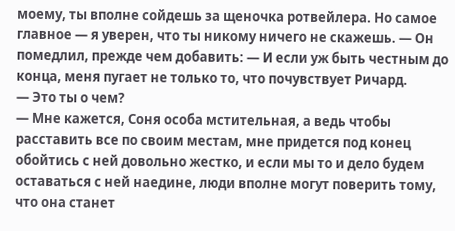моему, ты вполне сойдешь за щеночка ротвейлера. Но самое главное — я уверен, что ты никому ничего не скажешь. — Он помедлил, прежде чем добавить: — И если уж быть честным до конца, меня пугает не только то, что почувствует Ричард.
— Это ты о чем?
— Мне кажется, Соня особа мстительная, а ведь чтобы расставить все по своим местам, мне придется под конец обойтись с ней довольно жестко, и если мы то и дело будем оставаться с ней наедине, люди вполне могут поверить тому, что она станет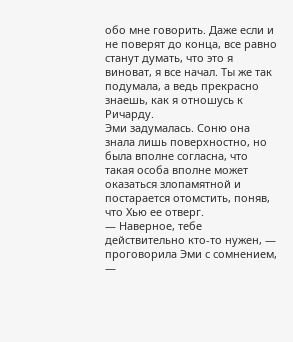обо мне говорить. Даже если и не поверят до конца, все равно станут думать, что это я виноват, я все начал. Ты же так подумала, а ведь прекрасно знаешь, как я отношусь к Ричарду.
Эми задумалась. Соню она знала лишь поверхностно, но была вполне согласна, что такая особа вполне может оказаться злопамятной и постарается отомстить, поняв, что Хью ее отверг.
— Наверное, тебе действительно кто-то нужен, — проговорила Эми с сомнением, —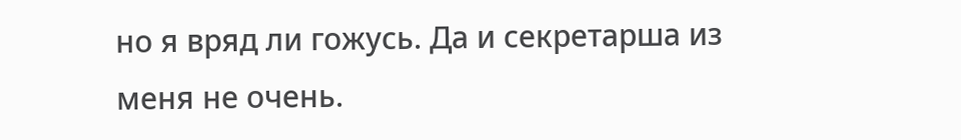но я вряд ли гожусь. Да и секретарша из меня не очень.